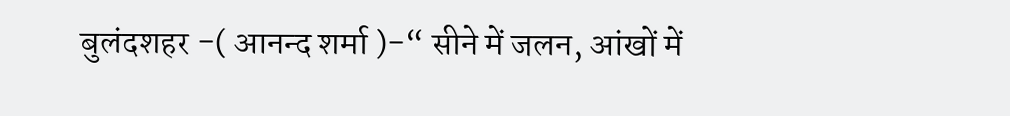बुलंदशहर -( आनन्द शर्मा )-“ सीने में जलन, आंखों में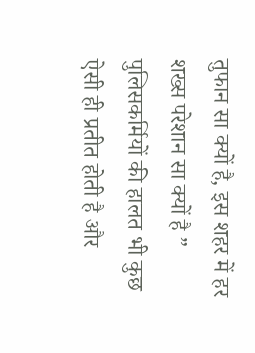तुफान सा क्यों है, इस शहर में हर शख्स परेशान सा क्यों है ” पुलिसकर्मियों की हालत भी कुछ ऐसी ही प्रतीत होती है और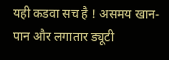यही कडवा सच है ! असमय खान-पान और लगातार ड्यूटी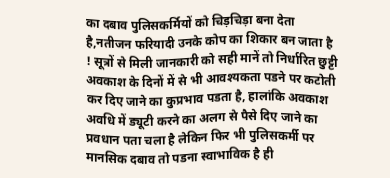का दबाव पुलिसकर्मियों को चिड़चिड़ा बना देता है,नतीजन फरियादी उनके कोप का शिकार बन जाता है ! सूत्रों से मिली जानकारी को सही मानें तो निर्धारित छुट्टी अवकाश के दिनों में से भी आवश्यकता पडने पर कटोती कर दिए जाने का कुप्रभाव पडता है, हालांकि अवकाश अवधि में ड्यूटी करने का अलग से पैसे दिए जाने का प्रवधान पता चला है लेकिन फिर भी पुलिसकर्मी पर मानसिक दबाव तो पडना स्वाभाविक है ही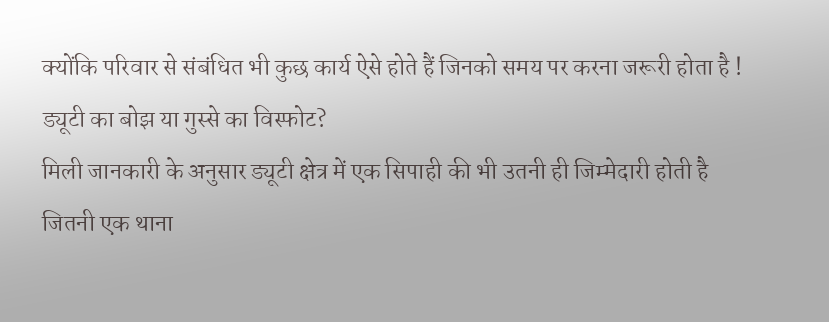क्योंकि परिवार से संबंधित भी कुछ कार्य ऐसे होते हैं जिनको समय पर करना जरूरी होता है !
ड्यूटी का बोझ या गुस्से का विस्फोट?
मिली जानकारी के अनुसार ड्यूटी क्षेत्र में एक सिपाही की भी उतनी ही जिम्मेदारी होती है जितनी एक थाना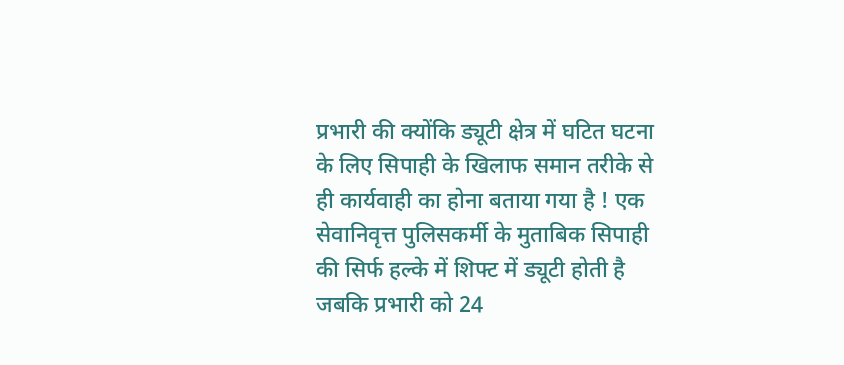प्रभारी की क्योंकि ड्यूटी क्षेत्र में घटित घटना के लिए सिपाही के खिलाफ समान तरीके से ही कार्यवाही का होना बताया गया है ! एक सेवानिवृत्त पुलिसकर्मी के मुताबिक सिपाही की सिर्फ हल्के में शिफ्ट में ड्यूटी होती है जबकि प्रभारी को 24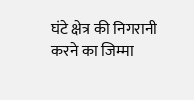घंटे क्षेत्र की निगरानी करने का जिम्मा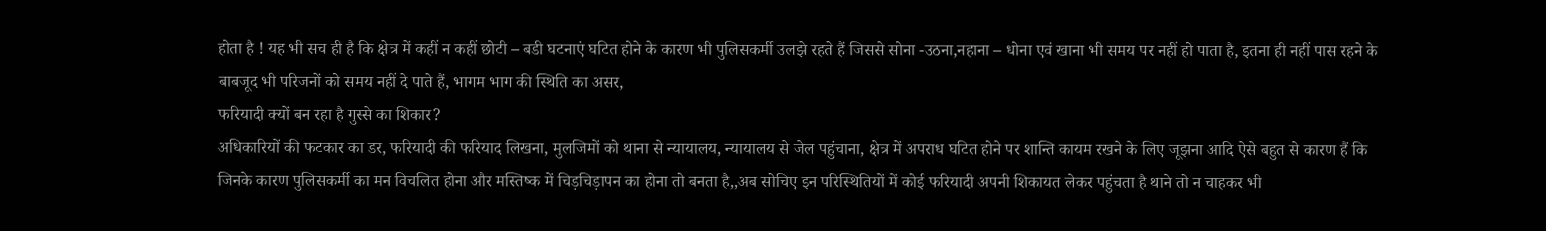होता है ! यह भी सच ही है कि क्षेत्र में कहीं न कहीं छोटी – बडी घटनाएं घटित होने के कारण भी पुलिसकर्मी उलझे रहते हैं जिससे सोना -उठना,नहाना – धोना एवं खाना भी समय पर नहीं हो पाता है, इतना ही नहीं पास रहने के बाबजूद भी परिजनों को समय नहीं दे पाते हैं, भागम भाग की स्थिति का असर,
फरियादी क्यों बन रहा है गुस्से का शिकार?
अधिकारियों की फटकार का डर, फरियादी की फरियाद लिखना, मुलजिमों को थाना से न्यायालय, न्यायालय से जेल पहुंचाना, क्षेत्र में अपराध घटित होने पर शान्ति कायम रखने के लिए जूझना आदि ऐसे बहुत से कारण हैं कि जिनके कारण पुलिसकर्मी का मन विचलित होना और मस्तिष्क में चिड़चिड़ापन का होना तो बनता है,,अब सोचिए इन परिस्थितियों में कोई फरियादी अपनी शिकायत लेकर पहुंचता है थाने तो न चाहकर भी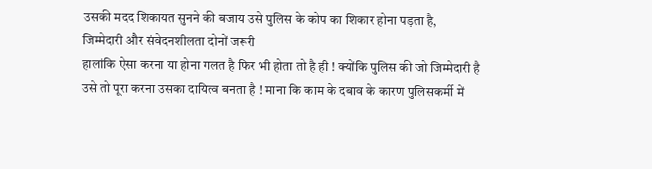उसकी मदद शिकायत सुनने की बजाय उसे पुलिस के कोप का शिकार होना पड़ता है,
जिम्मेदारी और संवेदनशीलता दोनों जरूरी
हालांकि ऐसा करना या होना गलत है फिर भी होता तो है ही ! क्योंकि पुलिस की जो जिम्मेदारी है उसे तो पूरा करना उसका दायित्व बनता है ! माना कि काम के दबाव के कारण पुलिसकर्मी में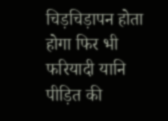चिड़चिड़ापन होता होगा फिर भी फरियादी यानि पीड़ित की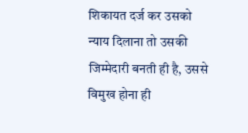शिकायत दर्ज कर उसको न्याय दिलाना तो उसकी जिम्मेदारी बनती ही है, उससे विमुख होना ही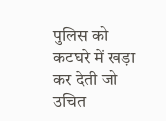पुलिस को कटघरे में खड़ा कर देती जो उचित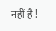नहीं है !